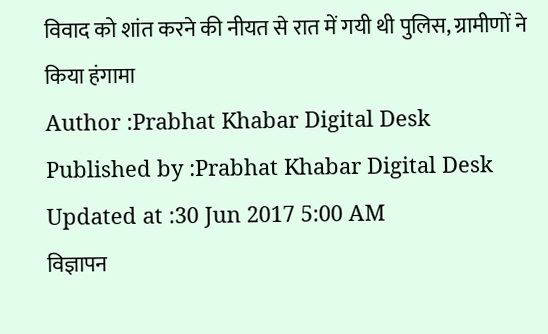विवाद को शांत करने की नीयत से रात में गयी थी पुलिस, ग्रामीणों ने किया हंगामा
Author :Prabhat Khabar Digital Desk
Published by :Prabhat Khabar Digital Desk
Updated at :30 Jun 2017 5:00 AM
विज्ञापन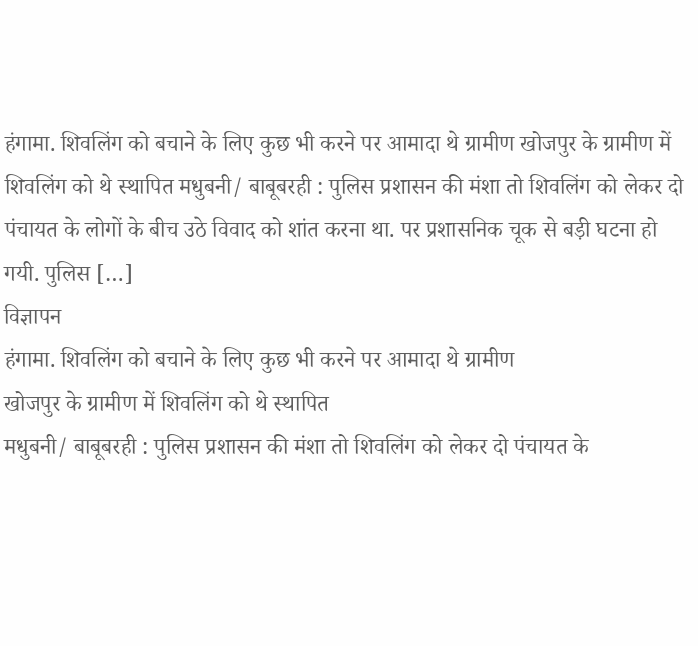हंगामा. शिवलिंग को बचाने के लिए कुछ भी करने पर आमादा थे ग्रामीण खोजपुर के ग्रामीण में शिवलिंग को थे स्थापित मधुबनी/ बाबूबरही : पुलिस प्रशासन की मंशा तो शिवलिंग को लेकर दो पंचायत के लोगों के बीच उठे विवाद को शांत करना था. पर प्रशासनिक चूक से बड़ी घटना हो गयी. पुलिस […]
विज्ञापन
हंगामा. शिवलिंग को बचाने के लिए कुछ भी करने पर आमादा थे ग्रामीण
खोजपुर के ग्रामीण में शिवलिंग को थे स्थापित
मधुबनी/ बाबूबरही : पुलिस प्रशासन की मंशा तो शिवलिंग को लेकर दो पंचायत के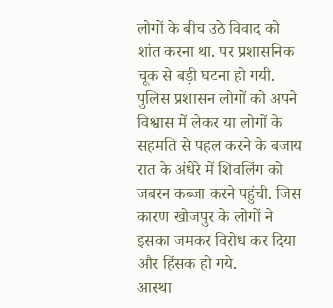लोगों के बीच उठे विवाद को शांत करना था. पर प्रशासनिक चूक से बड़ी घटना हो गयी. पुलिस प्रशासन लोगों को अपने विश्वास में लेकर या लोगों के सहमति से पहल करने के बजाय रात के अंधेरे में शिवलिंग को जबरन कब्जा करने पहुंची. जिस कारण खोजपुर के लोगों ने इसका जमकर विरोध कर दिया और हिंसक हो गये.
आस्था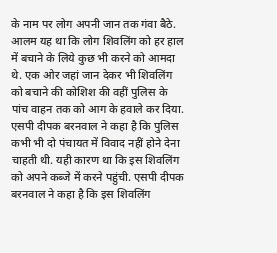के नाम पर लोग अपनी जान तक गंवा बैठे.
आलम यह था कि लोग शिवलिंग को हर हाल में बचाने के लिये कुछ भी करने को आमदा थे. एक ओर जहां जान देकर भी शिवलिंग को बचाने की कोशिश की वहीं पुलिस के पांच वाहन तक को आग के हवाले कर दिया. एसपी दीपक बरनवाल ने कहा है कि पुलिस कभी भी दो पंचायत में विवाद नहीं होने देना चाहती थी. यही कारण था कि इस शिवलिंग को अपने कब्जे में करने पहुंची. एसपी दीपक बरनवाल ने कहा है कि इस शिवलिंग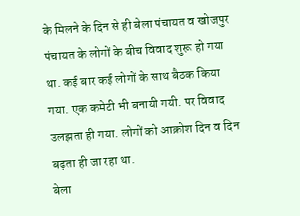के मिलने के दिन से ही बेला पंचायत व खोजपुर पंचायत के लोगों के बीच विवाद शुरू हो गया था. कई बार कई लोगों के साथ बैठक किया गया. एक कमेटी भी बनायी गयी. पर विवाद उलझता ही गया. लोगों को आक्रोश दिन व दिन बढ़ता ही जा रहा था.
बेला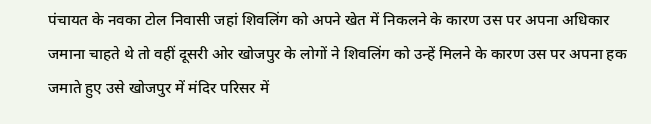पंचायत के नवका टोल निवासी जहां शिवलिंग को अपने खेत में निकलने के कारण उस पर अपना अधिकार जमाना चाहते थे तो वहीं दूसरी ओर खोजपुर के लोगों ने शिवलिंग को उन्हें मिलने के कारण उस पर अपना हक जमाते हुए उसे खोजपुर में मंदिर परिसर में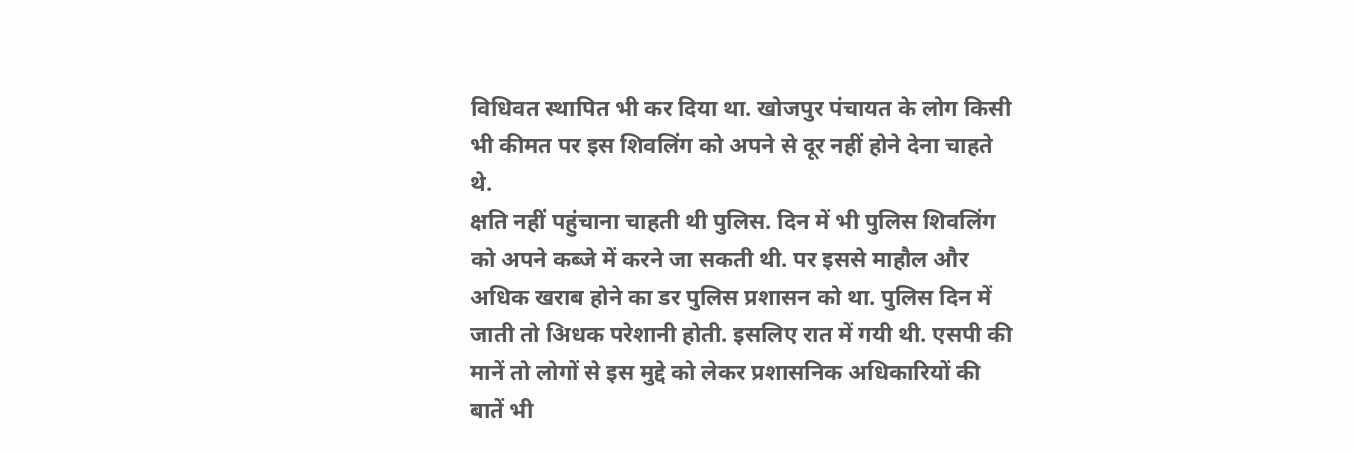विधिवत स्थापित भी कर दिया था. खोजपुर पंचायत के लोग किसी भी कीमत पर इस शिवलिंग को अपने से दूर नहीं होने देना चाहते थे.
क्षति नहीं पहुंचाना चाहती थी पुलिस. दिन में भी पुलिस शिवलिंग को अपने कब्जे में करने जा सकती थी. पर इससे माहौल और अधिक खराब होने का डर पुलिस प्रशासन को था. पुलिस दिन में जाती तो अिधक परेशानी होती. इसलिए रात में गयी थी. एसपी की मानें तो लोगों से इस मुद्दे को लेकर प्रशासनिक अधिकारियों की बातें भी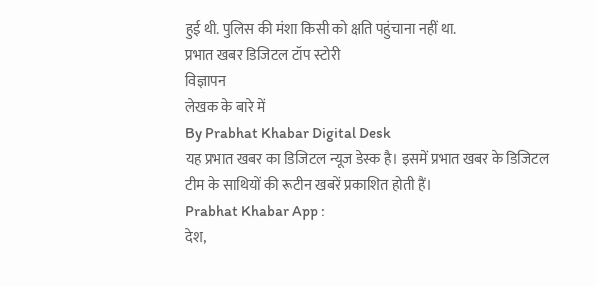हुई थी. पुलिस की मंशा किसी को क्षति पहुंचाना नहीं था.
प्रभात खबर डिजिटल टॉप स्टोरी
विज्ञापन
लेखक के बारे में
By Prabhat Khabar Digital Desk
यह प्रभात खबर का डिजिटल न्यूज डेस्क है। इसमें प्रभात खबर के डिजिटल टीम के साथियों की रूटीन खबरें प्रकाशित होती हैं।
Prabhat Khabar App :
देश,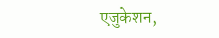एजुकेशन,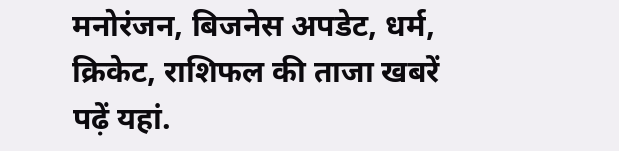मनोरंजन, बिजनेस अपडेट, धर्म, क्रिकेट, राशिफल की ताजा खबरें पढ़ें यहां.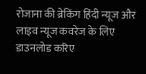रोजाना की ब्रेकिंग हिंदी न्यूज और लाइव न्यूज कवरेज के लिए डाउनलोड करिए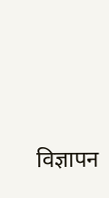विज्ञापन